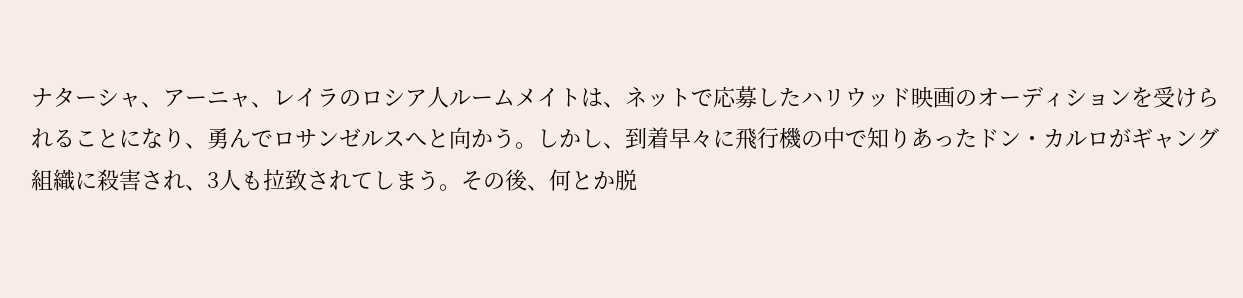ナターシャ、アーニャ、レイラのロシア人ルームメイトは、ネットで応募したハリウッド映画のオーディションを受けられることになり、勇んでロサンゼルスへと向かう。しかし、到着早々に飛行機の中で知りあったドン・カルロがギャング組織に殺害され、3人も拉致されてしまう。その後、何とか脱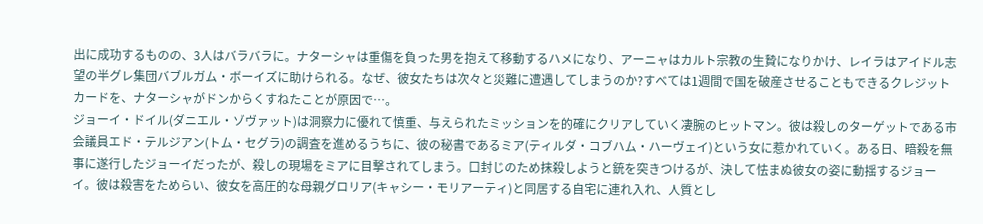出に成功するものの、3人はバラバラに。ナターシャは重傷を負った男を抱えて移動するハメになり、アーニャはカルト宗教の生贄になりかけ、レイラはアイドル志望の半グレ集団バブルガム・ボーイズに助けられる。なぜ、彼女たちは次々と災難に遭遇してしまうのか?すべては1週間で国を破産させることもできるクレジットカードを、ナターシャがドンからくすねたことが原因で…。
ジョーイ・ドイル(ダニエル・ゾヴァット)は洞察力に優れて慎重、与えられたミッションを的確にクリアしていく凄腕のヒットマン。彼は殺しのターゲットである市会議員エド・テルジアン(トム・セグラ)の調査を進めるうちに、彼の秘書であるミア(ティルダ・コブハム・ハーヴェイ)という女に惹かれていく。ある日、暗殺を無事に遂行したジョーイだったが、殺しの現場をミアに目撃されてしまう。口封じのため抹殺しようと銃を突きつけるが、決して怯まぬ彼女の姿に動揺するジョーイ。彼は殺害をためらい、彼女を高圧的な母親グロリア(キャシー・モリアーティ)と同居する自宅に連れ入れ、人質とし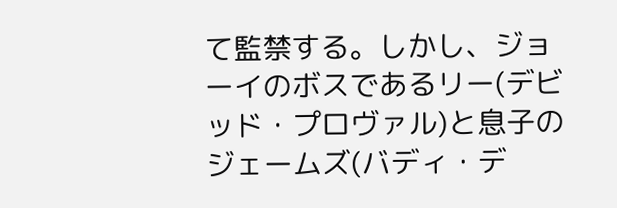て監禁する。しかし、ジョーイのボスであるリー(デビッド・プロヴァル)と息子のジェームズ(バディ・デ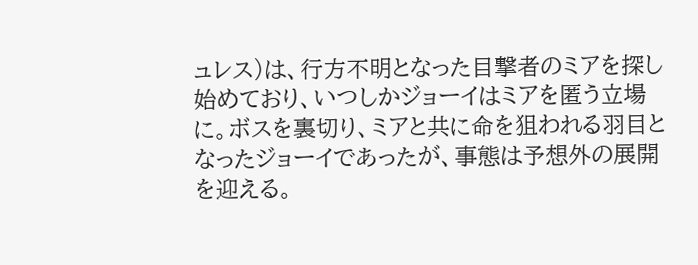ュレス)は、行方不明となった目撃者のミアを探し始めており、いつしかジョーイはミアを匿う立場に。ボスを裏切り、ミアと共に命を狙われる羽目となったジョーイであったが、事態は予想外の展開を迎える。